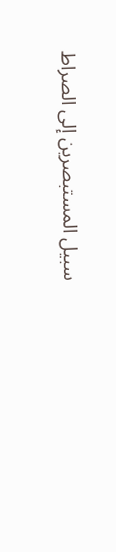سبيل المستبصرين إلى الصراط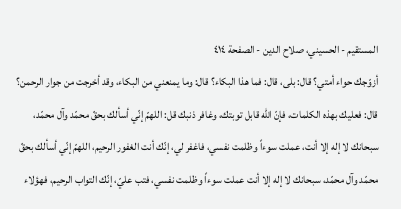المستقيم - الحسيني، صلاح الدين - الصفحة ٤١٤
أزوّجك حواء أمتي؟ قال: بلى، قال: فما هذا البكاء؟ قال: وما يمنعني من البكاء، وقد أخرجت من جوار الرحمن؟ قال: فعليك بهذه الكلمات، فإنّ الله قابل توبتك، وغافر ذنبك قل: اللهمّ إنّي أسألك بحقّ محمّد وآل محمّد، سبحانك لا إله إلا أنت، عملت سوءاً وظلمت نفسي، فاغفر لي، إنّك أنت الغفور الرحيم، اللهمّ إنّي أسألك بحقّ محمّد وآل محمّد، سبحانك لا إله إلا أنت عملت سوءاً وظلمت نفسي، فتب عليّ، إنّك التواب الرحيم، فهؤلاء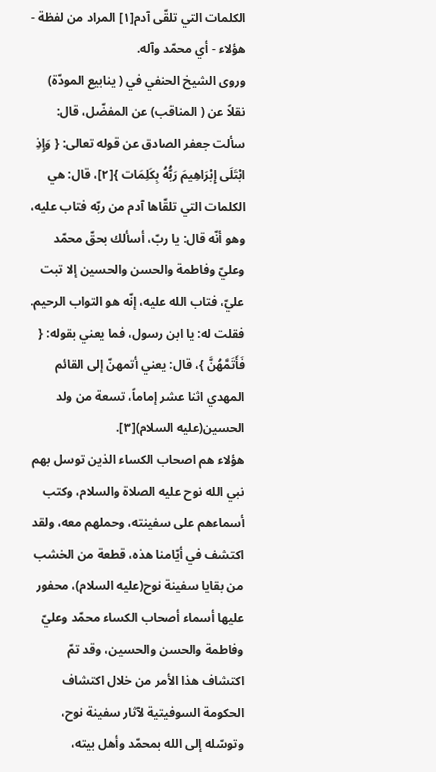الكلمات التي تلقّى آدم[١] المراد من لفظة - هؤلاء - أي محمّد وآله.
وروى الشيخ الحنفي في ( ينابيع المودّة) نقلاً عن ( المناقب) عن المفضّل، قال: سألت جعفر الصادق عن قوله تعالى: { وَإِذِ ابْتَلَى إِبْرَاهِيمَ رَبُّهُ بِكَلِمَات }[٢]، قال: هي الكلمات التي تلقّاها آدم من ربّه فتاب عليه، وهو أنّه قال: يا ربّ، أسألك بحقّ محمّد وعليّ وفاطمة والحسن والحسين إلا تبت عليّ، فتاب الله عليه، إنّه هو التواب الرحيم. فقلت له: يا ابن رسول، فما يعني بقوله: { فَأَتَمَّهُنَّ }، قال: يعني أتمهنّ إلى القائم المهدي اثنا عشر إماماً، تسعة من ولد الحسين(عليه السلام)[٣].
هؤلاء هم اصحاب الكساء الذين توسل بهم نبي الله نوح عليه الصلاة والسلام، وكتب أسماءهم على سفينته، وحملهم معه، ولقد اكتشف في أيّامنا هذه، قطعة من الخشب من بقايا سفينة نوح(عليه السلام)، محفور عليها أسماء أصحاب الكساء محمّد وعليّ وفاطمة والحسن والحسين، وقد تمّ اكتشاف هذا الأمر من خلال اكتشاف الحكومة السوفيتية لآثار سفينة نوح، وتوسّله إلى الله بمحمّد وأهل بيته،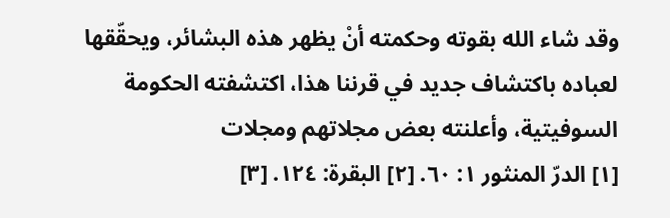وقد شاء الله بقوته وحكمته أنْ يظهر هذه البشائر، ويحقّقها لعباده باكتشاف جديد في قرننا هذا، اكتشفته الحكومة السوفيتية، وأعلنته بعض مجلاتهم ومجلات
[١] الدرّ المنثور ١: ٦٠. [٢] البقرة: ١٢٤. [٣]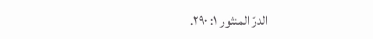الدرّ المنثور ١: ٢٩٠.